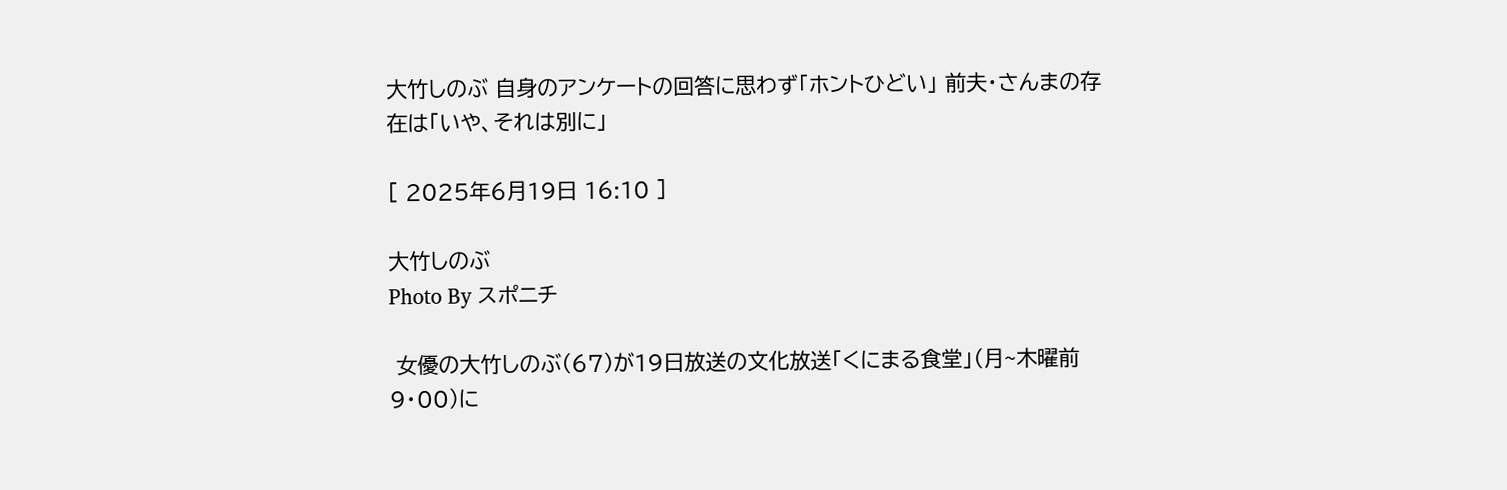大竹しのぶ 自身のアンケートの回答に思わず「ホントひどい」 前夫・さんまの存在は「いや、それは別に」

[ 2025年6月19日 16:10 ]

大竹しのぶ
Photo By スポニチ

 女優の大竹しのぶ(67)が19日放送の文化放送「くにまる食堂」(月~木曜前9・00)に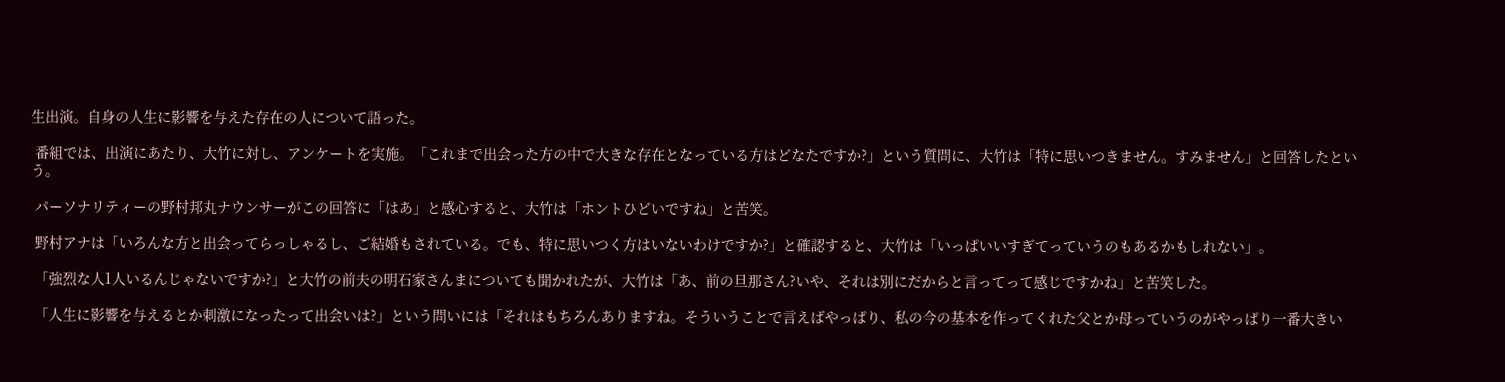生出演。自身の人生に影響を与えた存在の人について語った。

 番組では、出演にあたり、大竹に対し、アンケートを実施。「これまで出会った方の中で大きな存在となっている方はどなたですか?」という質問に、大竹は「特に思いつきません。すみません」と回答したという。

 パーソナリティーの野村邦丸ナウンサーがこの回答に「はあ」と感心すると、大竹は「ホントひどいですね」と苦笑。

 野村アナは「いろんな方と出会ってらっしゃるし、ご結婚もされている。でも、特に思いつく方はいないわけですか?」と確認すると、大竹は「いっぱいいすぎてっていうのもあるかもしれない」。

 「強烈な人1人いるんじゃないですか?」と大竹の前夫の明石家さんまについても聞かれたが、大竹は「あ、前の旦那さん?いや、それは別にだからと言ってって感じですかね」と苦笑した。

 「人生に影響を与えるとか刺激になったって出会いは?」という問いには「それはもちろんありますね。そういうことで言えばやっぱり、私の今の基本を作ってくれた父とか母っていうのがやっぱり一番大きい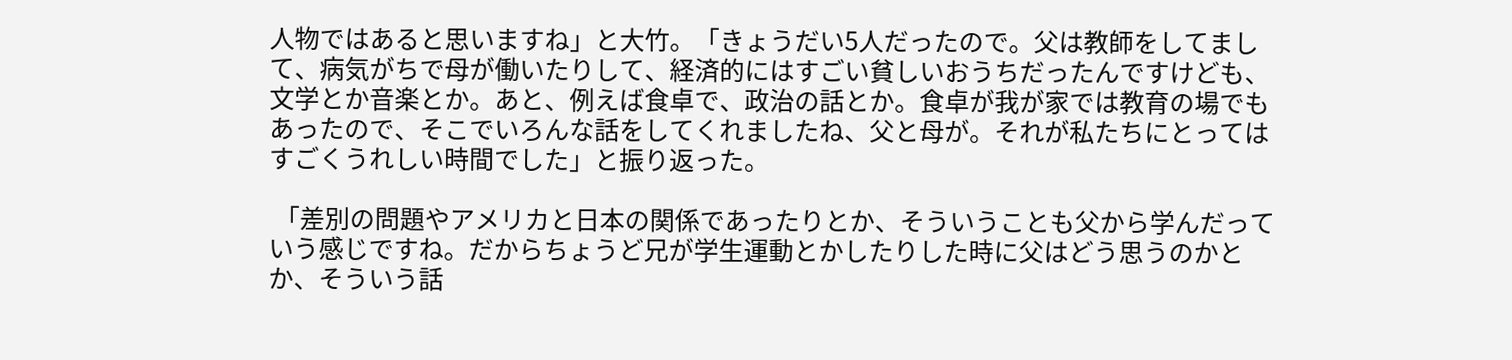人物ではあると思いますね」と大竹。「きょうだい5人だったので。父は教師をしてまして、病気がちで母が働いたりして、経済的にはすごい貧しいおうちだったんですけども、文学とか音楽とか。あと、例えば食卓で、政治の話とか。食卓が我が家では教育の場でもあったので、そこでいろんな話をしてくれましたね、父と母が。それが私たちにとってはすごくうれしい時間でした」と振り返った。

 「差別の問題やアメリカと日本の関係であったりとか、そういうことも父から学んだっていう感じですね。だからちょうど兄が学生運動とかしたりした時に父はどう思うのかとか、そういう話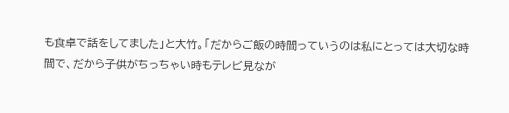も食卓で話をしてました」と大竹。「だからご飯の時間っていうのは私にとっては大切な時間で、だから子供がちっちゃい時もテレビ見なが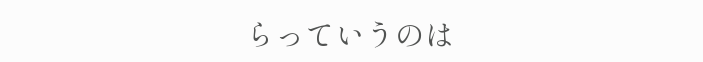らっていうのは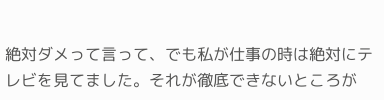絶対ダメって言って、でも私が仕事の時は絶対にテレビを見てました。それが徹底できないところが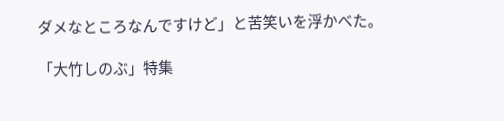ダメなところなんですけど」と苦笑いを浮かべた。

「大竹しのぶ」特集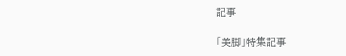記事

「美脚」特集記事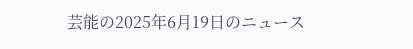芸能の2025年6月19日のニュース